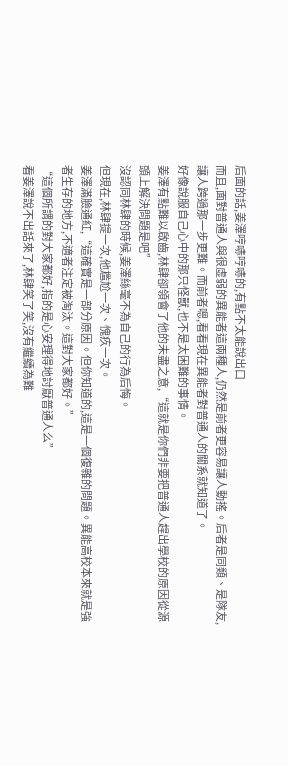后面的話,姜澤哼哧哼哧的,有點不太能說出口
而且,面對普通人與很虛弱的異能者這兩種人,仍然是前者更容易讓人動搖。后者是同類、是隊友,讓人跨過那一步更難。而前者嗯,看看現在異能者對普通人的關系就知道了。
好像說服自己心中的那只怪獸,也不是太困難的事情。
姜澤有點難以啟齒,林肆卻領會了他的未盡之意,“這就是你們非要把普通人趕出學校的原因從源頭上解決問題是吧”
沒認同林肆的時候,姜澤絲毫不為自己的行為后悔。
但現在,林肆提一次,他尷尬一次、愧疚一次。
姜澤滿臉通紅,“這確實是一部分原因。但你知道的,這是一個復雜的問題。異能高校本來就是強者生存的地方,不適者注定被淘汰。這對大家都好。”
“這個所謂的對大家都好,指的是心安理得地討厭普通人么”
看姜澤說不出話來了,林肆笑了笑,沒有繼續為難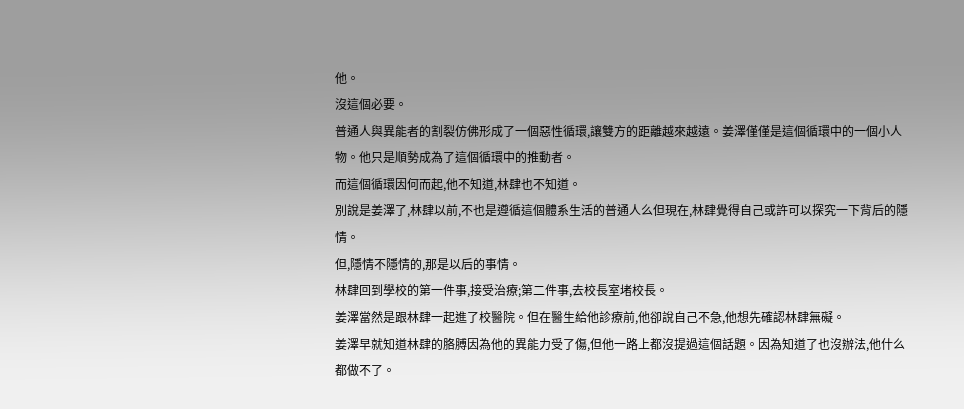他。
沒這個必要。
普通人與異能者的割裂仿佛形成了一個惡性循環,讓雙方的距離越來越遠。姜澤僅僅是這個循環中的一個小人物。他只是順勢成為了這個循環中的推動者。
而這個循環因何而起,他不知道,林肆也不知道。
別說是姜澤了,林肆以前,不也是遵循這個體系生活的普通人么但現在,林肆覺得自己或許可以探究一下背后的隱情。
但,隱情不隱情的,那是以后的事情。
林肆回到學校的第一件事,接受治療;第二件事,去校長室堵校長。
姜澤當然是跟林肆一起進了校醫院。但在醫生給他診療前,他卻說自己不急,他想先確認林肆無礙。
姜澤早就知道林肆的胳膊因為他的異能力受了傷,但他一路上都沒提過這個話題。因為知道了也沒辦法,他什么都做不了。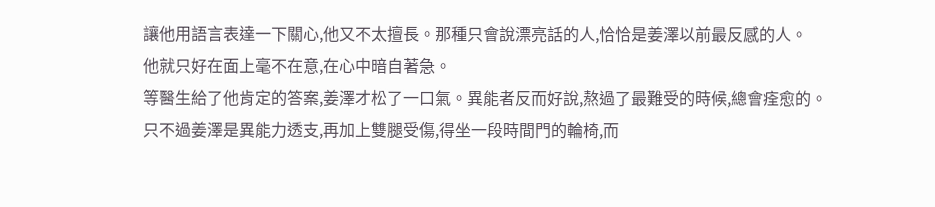讓他用語言表達一下關心,他又不太擅長。那種只會說漂亮話的人,恰恰是姜澤以前最反感的人。
他就只好在面上毫不在意,在心中暗自著急。
等醫生給了他肯定的答案,姜澤才松了一口氣。異能者反而好說,熬過了最難受的時候,總會痊愈的。
只不過姜澤是異能力透支,再加上雙腿受傷,得坐一段時間門的輪椅,而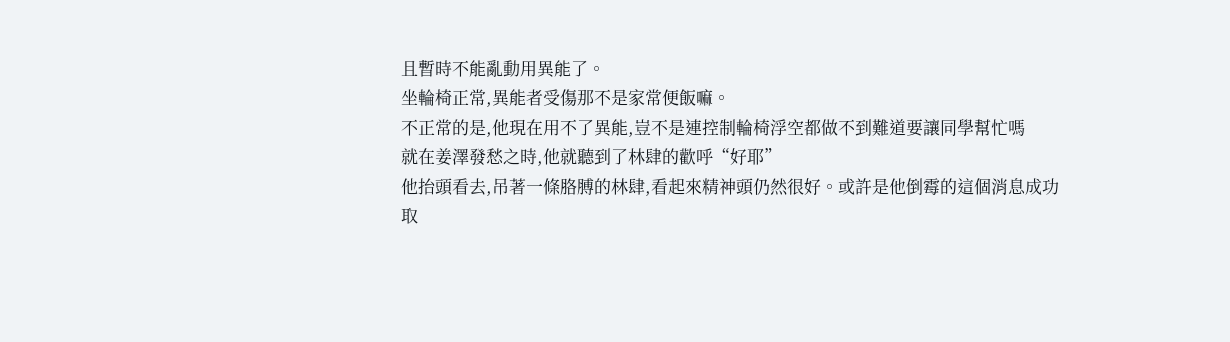且暫時不能亂動用異能了。
坐輪椅正常,異能者受傷那不是家常便飯嘛。
不正常的是,他現在用不了異能,豈不是連控制輪椅浮空都做不到難道要讓同學幫忙嗎
就在姜澤發愁之時,他就聽到了林肆的歡呼“好耶”
他抬頭看去,吊著一條胳膊的林肆,看起來精神頭仍然很好。或許是他倒霉的這個消息成功取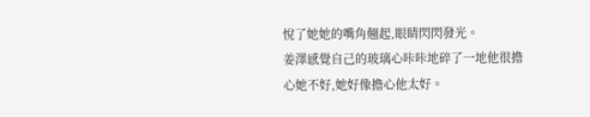悅了她她的嘴角翹起,眼睛閃閃發光。
姜澤感覺自己的玻璃心咔咔地碎了一地他很擔心她不好,她好像擔心他太好。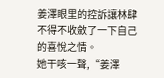姜澤眼里的控訴讓林肆不得不收斂了一下自己的喜悅之情。
她干咳一聲,“姜澤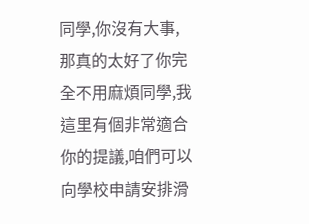同學,你沒有大事,那真的太好了你完全不用麻煩同學,我這里有個非常適合你的提議,咱們可以向學校申請安排滑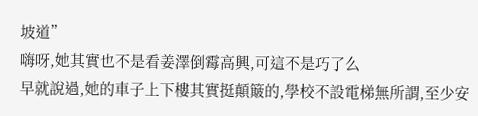坡道”
嗨呀,她其實也不是看姜澤倒霉高興,可這不是巧了么
早就說過,她的車子上下樓其實挺顛簸的,學校不設電梯無所謂,至少安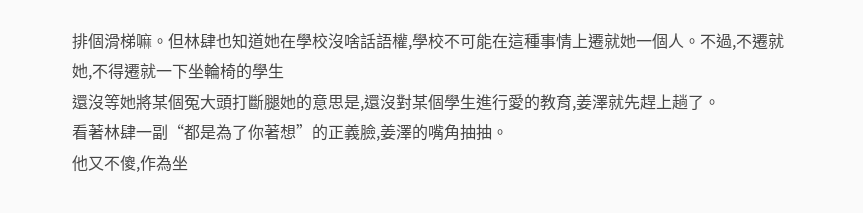排個滑梯嘛。但林肆也知道她在學校沒啥話語權,學校不可能在這種事情上遷就她一個人。不過,不遷就她,不得遷就一下坐輪椅的學生
還沒等她將某個冤大頭打斷腿她的意思是,還沒對某個學生進行愛的教育,姜澤就先趕上趟了。
看著林肆一副“都是為了你著想”的正義臉,姜澤的嘴角抽抽。
他又不傻,作為坐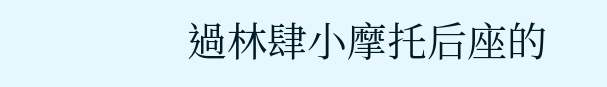過林肆小摩托后座的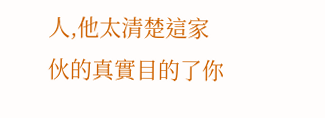人,他太清楚這家伙的真實目的了你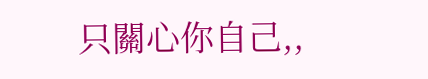只關心你自己,,